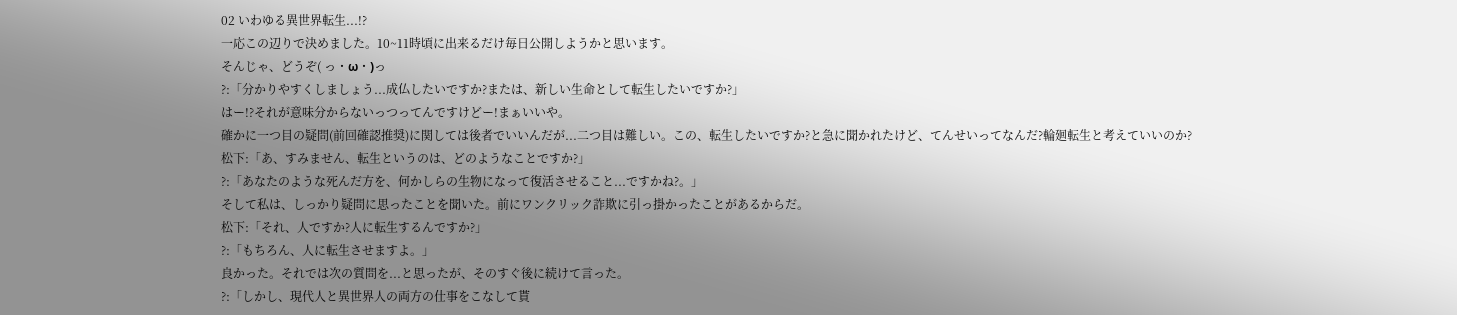02 いわゆる異世界転生...!?
一応この辺りで決めました。10~11時頃に出来るだけ毎日公開しようかと思います。
そんじゃ、どうぞ( っ・ω・)っ
?:「分かりやすくしましょう...成仏したいですか?または、新しい生命として転生したいですか?」
はー!?それが意味分からないっつってんですけどー!まぁいいや。
確かに一つ目の疑問(前回確認推奨)に関しては後者でいいんだが...二つ目は難しい。この、転生したいですか?と急に聞かれたけど、てんせいってなんだ?輪廻転生と考えていいのか?
松下:「あ、すみません、転生というのは、どのようなことですか?」
?:「あなたのような死んだ方を、何かしらの生物になって復活させること...ですかね?。」
そして私は、しっかり疑問に思ったことを聞いた。前にワンクリック詐欺に引っ掛かったことがあるからだ。
松下:「それ、人ですか?人に転生するんですか?」
?:「もちろん、人に転生させますよ。」
良かった。それでは次の質問を...と思ったが、そのすぐ後に続けて言った。
?:「しかし、現代人と異世界人の両方の仕事をこなして貰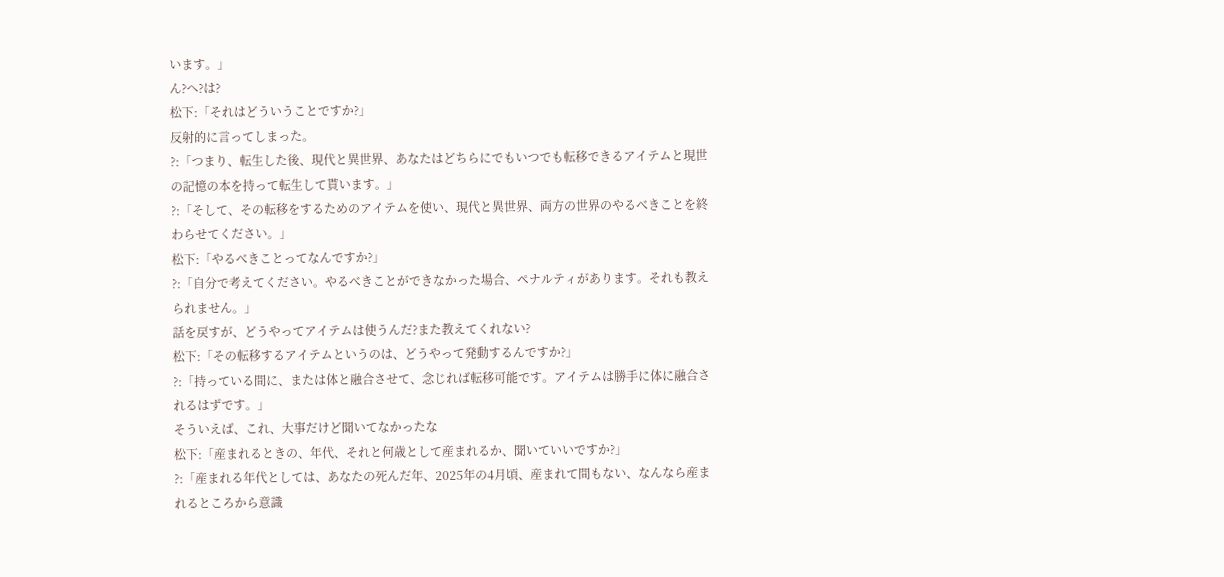います。」
ん?へ?は?
松下:「それはどういうことですか?」
反射的に言ってしまった。
?:「つまり、転生した後、現代と異世界、あなたはどちらにでもいつでも転移できるアイテムと現世の記憶の本を持って転生して貰います。」
?:「そして、その転移をするためのアイテムを使い、現代と異世界、両方の世界のやるべきことを終わらせてください。」
松下:「やるべきことってなんですか?」
?:「自分で考えてください。やるべきことができなかった場合、ペナルティがあります。それも教えられません。」
話を戻すが、どうやってアイテムは使うんだ?また教えてくれない?
松下:「その転移するアイテムというのは、どうやって発動するんですか?」
?:「持っている間に、または体と融合させて、念じれば転移可能です。アイテムは勝手に体に融合されるはずです。」
そういえば、これ、大事だけど聞いてなかったな
松下:「産まれるときの、年代、それと何歳として産まれるか、聞いていいですか?」
?:「産まれる年代としては、あなたの死んだ年、2025年の4月頃、産まれて間もない、なんなら産まれるところから意識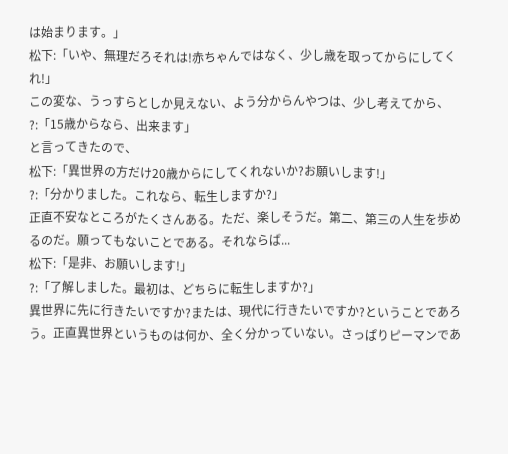は始まります。」
松下:「いや、無理だろそれは!赤ちゃんではなく、少し歳を取ってからにしてくれ!」
この変な、うっすらとしか見えない、よう分からんやつは、少し考えてから、
?:「15歳からなら、出来ます」
と言ってきたので、
松下:「異世界の方だけ20歳からにしてくれないか?お願いします!」
?:「分かりました。これなら、転生しますか?」
正直不安なところがたくさんある。ただ、楽しそうだ。第二、第三の人生を歩めるのだ。願ってもないことである。それならば...
松下:「是非、お願いします!」
?:「了解しました。最初は、どちらに転生しますか?」
異世界に先に行きたいですか?または、現代に行きたいですか?ということであろう。正直異世界というものは何か、全く分かっていない。さっぱりピーマンであ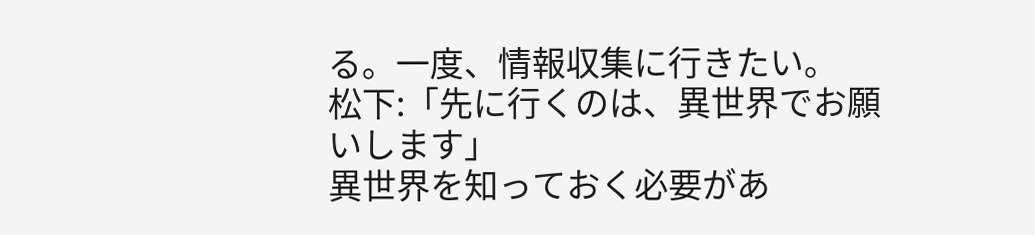る。一度、情報収集に行きたい。
松下:「先に行くのは、異世界でお願いします」
異世界を知っておく必要があ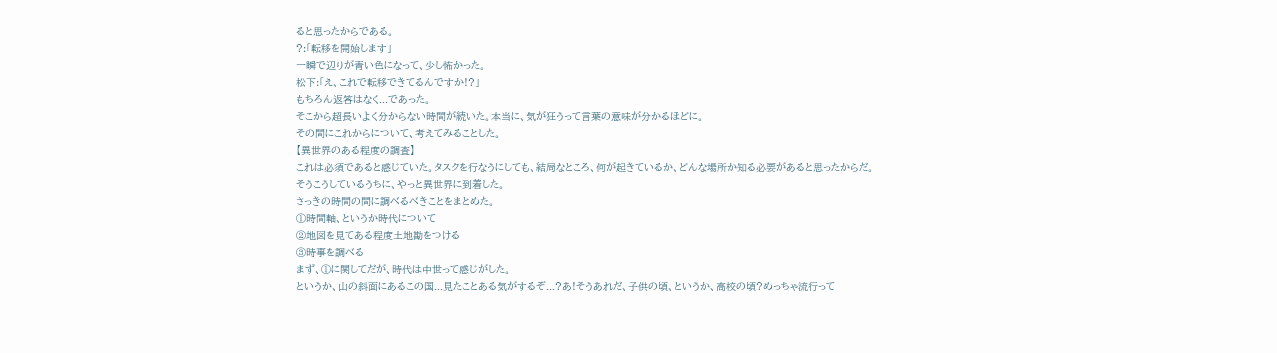ると思ったからである。
?:「転移を開始します」
一瞬で辺りが青い色になって、少し怖かった。
松下:「え、これで転移できてるんですか!?」
もちろん返答はなく...であった。
そこから超長いよく分からない時間が続いた。本当に、気が狂うって言葉の意味が分かるほどに。
その間にこれからについて、考えてみることした。
【異世界のある程度の調査】
これは必須であると感じていた。タスクを行なうにしても、結局なところ、何が起きているか、どんな場所か知る必要があると思ったからだ。
そうこうしているうちに、やっと異世界に到着した。
さっきの時間の間に調べるべきことをまとめた。
①時間軸、というか時代について
②地図を見てある程度土地勘をつける
③時事を調べる
まず、①に関してだが、時代は中世って感じがした。
というか、山の斜面にあるこの国...見たことある気がするぞ...?あ!そうあれだ、子供の頃、というか、高校の頃?めっちゃ流行って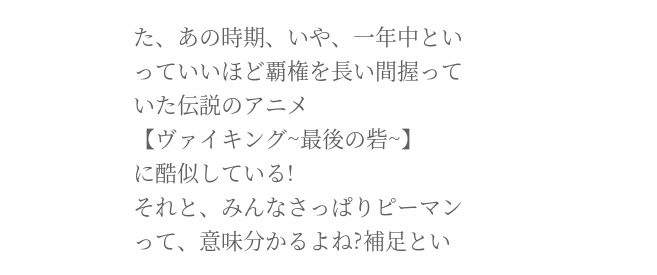た、あの時期、いや、一年中といっていいほど覇権を長い間握っていた伝説のアニメ
【ヴァイキング~最後の砦~】
に酷似している!
それと、みんなさっぱりピーマンって、意味分かるよね?補足とい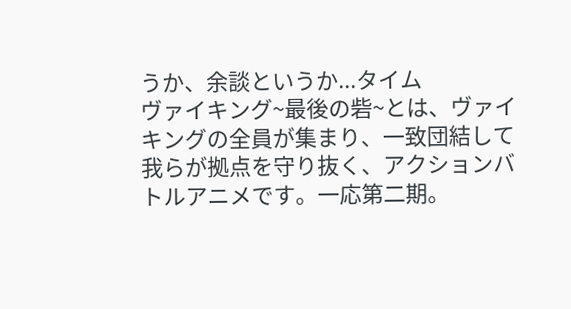うか、余談というか...タイム
ヴァイキング~最後の砦~とは、ヴァイキングの全員が集まり、一致団結して我らが拠点を守り抜く、アクションバトルアニメです。一応第二期。